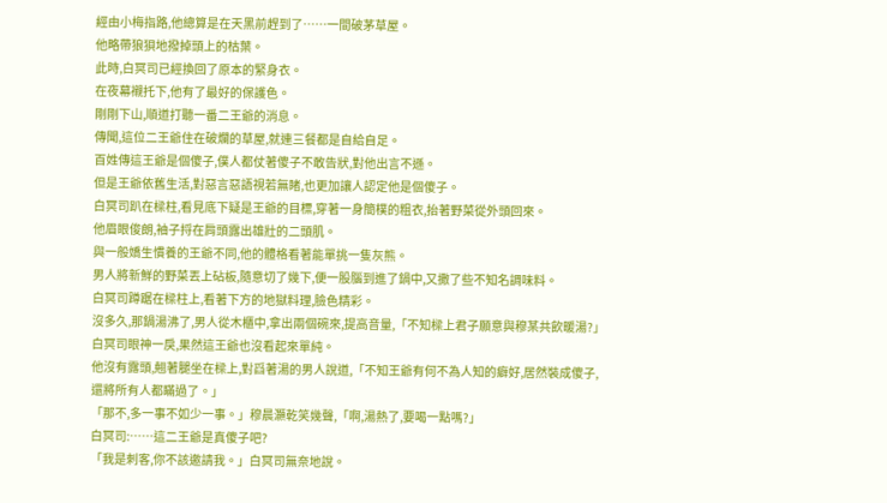經由小梅指路,他總算是在天黑前趕到了……一間破茅草屋。
他略帶狼狽地撥掉頭上的枯葉。
此時,白冥司已經換回了原本的緊身衣。
在夜幕襯托下,他有了最好的保護色。
剛剛下山,順道打聽一番二王爺的消息。
傳聞,這位二王爺住在破爛的草屋,就連三餐都是自給自足。
百姓傳這王爺是個傻子,僕人都仗著傻子不敢告狀,對他出言不遜。
但是王爺依舊生活,對惡言惡語視若無睹,也更加讓人認定他是個傻子。
白冥司趴在樑柱,看見底下疑是王爺的目標,穿著一身簡樸的粗衣,抬著野菜從外頭回來。
他眉眼俊朗,袖子捋在肩頭露出雄壯的二頭肌。
與一般嬌生慣養的王爺不同,他的體格看著能單挑一隻灰熊。
男人將新鮮的野菜丟上砧板,隨意切了幾下,便一股腦到進了鍋中,又撒了些不知名調味料。
白冥司蹲踞在樑柱上,看著下方的地獄料理,臉色精彩。
沒多久,那鍋湯沸了,男人從木櫃中,拿出兩個碗來,提高音量,「不知樑上君子願意與穆某共飲暖湯?」
白冥司眼神一戾,果然這王爺也沒看起來單純。
他沒有露頭,翹著腿坐在樑上,對舀著湯的男人說道,「不知王爺有何不為人知的癖好,居然裝成傻子,還將所有人都瞞過了。」
「那不,多一事不如少一事。」穆晨灝乾笑幾聲,「啊,湯熱了,要喝一點嗎?」
白冥司:……這二王爺是真傻子吧?
「我是刺客,你不該邀請我。」白冥司無奈地說。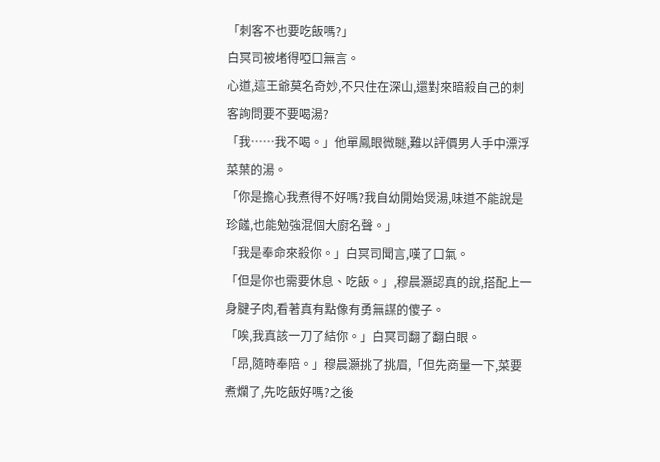「刺客不也要吃飯嗎?」
白冥司被堵得啞口無言。
心道,這王爺莫名奇妙,不只住在深山,還對來暗殺自己的刺客詢問要不要喝湯?
「我……我不喝。」他單鳳眼微瞇,難以評價男人手中漂浮菜葉的湯。
「你是擔心我煮得不好嗎?我自幼開始煲湯,味道不能說是珍饈,也能勉強混個大廚名聲。」
「我是奉命來殺你。」白冥司聞言,嘆了口氣。
「但是你也需要休息、吃飯。」,穆晨灝認真的說,搭配上一身腱子肉,看著真有點像有勇無謀的傻子。
「唉,我真該一刀了結你。」白冥司翻了翻白眼。
「昂,隨時奉陪。」穆晨灝挑了挑眉,「但先商量一下,菜要煮爛了,先吃飯好嗎?之後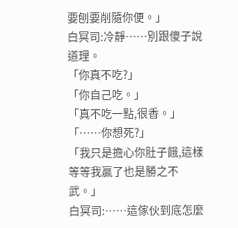要刨要削隨你便。」
白冥司:冷靜……別跟傻子說道理。
「你真不吃?」
「你自己吃。」
「真不吃一點,很香。」
「……你想死?」
「我只是擔心你肚子餓,這樣等等我贏了也是勝之不武。」
白冥司:……這傢伙到底怎麼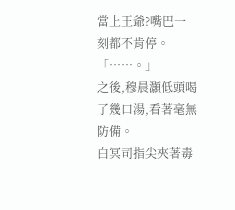當上王爺?嘴巴一刻都不肯停。
「……。」
之後,穆晨灝低頭喝了幾口湯,看著毫無防備。
白冥司指尖夾著毒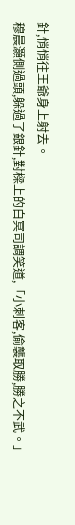針,悄悄往王爺身上射去。
穆晨灝側過頭,躲過了銀針,對樑上的白冥司調笑道,「小刺客,偷襲取勝,勝之不武。」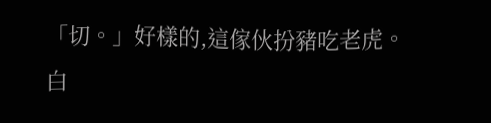「切。」好樣的,這傢伙扮豬吃老虎。
白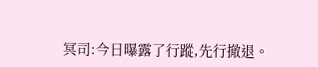冥司:今日曝露了行蹤,先行撤退。